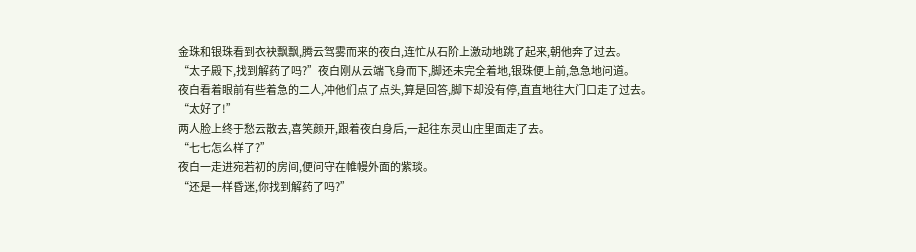金珠和银珠看到衣袂飘飘,腾云驾雾而来的夜白,连忙从石阶上激动地跳了起来,朝他奔了过去。
“太子殿下,找到解药了吗?”夜白刚从云端飞身而下,脚还未完全着地,银珠便上前,急急地问道。
夜白看着眼前有些着急的二人,冲他们点了点头,算是回答,脚下却没有停,直直地往大门口走了过去。
“太好了!”
两人脸上终于愁云散去,喜笑颜开,跟着夜白身后,一起往东灵山庄里面走了去。
“七七怎么样了?”
夜白一走进宛若初的房间,便问守在帷幔外面的紫琰。
“还是一样昏迷,你找到解药了吗?”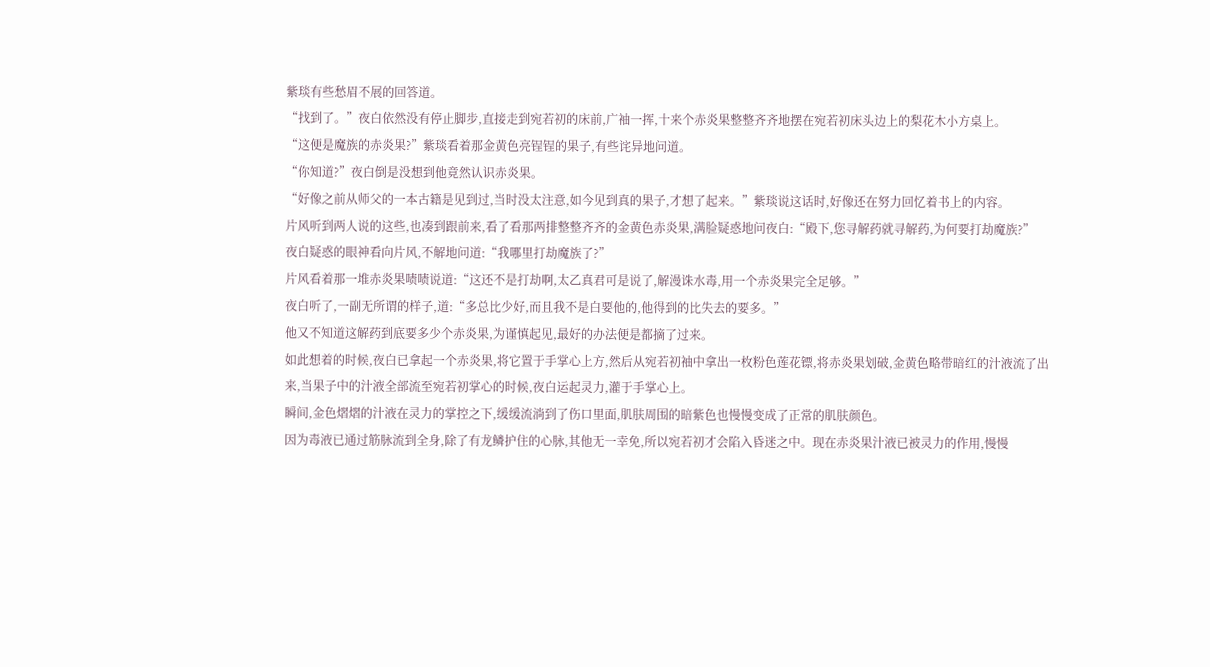紫琰有些愁眉不展的回答道。
“找到了。”夜白依然没有停止脚步,直接走到宛若初的床前,广袖一挥,十来个赤炎果整整齐齐地摆在宛若初床头边上的梨花木小方桌上。
“这便是魔族的赤炎果?”紫琰看着那金黄色亮锃锃的果子,有些诧异地问道。
“你知道?”夜白倒是没想到他竟然认识赤炎果。
“好像之前从师父的一本古籍是见到过,当时没太注意,如今见到真的果子,才想了起来。”紫琰说这话时,好像还在努力回忆着书上的内容。
片风听到两人说的这些,也凑到跟前来,看了看那两排整整齐齐的金黄色赤炎果,满脸疑惑地问夜白:“殿下,您寻解药就寻解药,为何要打劫魔族?”
夜白疑惑的眼神看向片风,不解地问道:“我哪里打劫魔族了?”
片风看着那一堆赤炎果啧啧说道:“这还不是打劫啊,太乙真君可是说了,解漫诛水毒,用一个赤炎果完全足够。”
夜白听了,一副无所谓的样子,道:“多总比少好,而且我不是白要他的,他得到的比失去的要多。”
他又不知道这解药到底要多少个赤炎果,为谨慎起见,最好的办法便是都摘了过来。
如此想着的时候,夜白已拿起一个赤炎果,将它置于手掌心上方,然后从宛若初袖中拿出一枚粉色莲花镖,将赤炎果划破,金黄色略带暗红的汁液流了出来,当果子中的汁液全部流至宛若初掌心的时候,夜白运起灵力,灌于手掌心上。
瞬间,金色熠熠的汁液在灵力的掌控之下,缓缓流淌到了伤口里面,肌肤周围的暗紫色也慢慢变成了正常的肌肤颜色。
因为毒液已通过筋脉流到全身,除了有龙鳞护住的心脉,其他无一幸免,所以宛若初才会陷入昏迷之中。现在赤炎果汁液已被灵力的作用,慢慢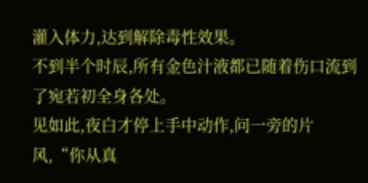灌入体力,达到解除毒性效果。
不到半个时辰,所有金色汁液都已随着伤口流到了宛若初全身各处。
见如此,夜白才停上手中动作,问一旁的片风,“你从真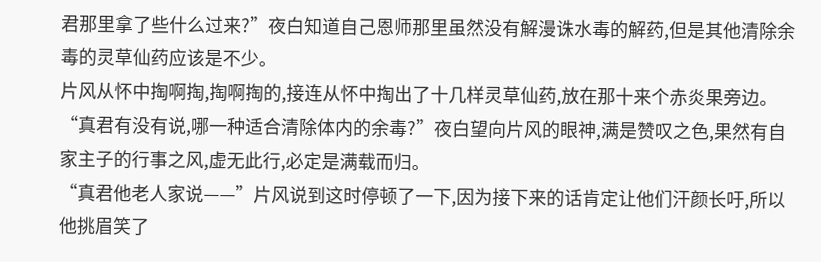君那里拿了些什么过来?”夜白知道自己恩师那里虽然没有解漫诛水毒的解药,但是其他清除余毒的灵草仙药应该是不少。
片风从怀中掏啊掏,掏啊掏的,接连从怀中掏出了十几样灵草仙药,放在那十来个赤炎果旁边。
“真君有没有说,哪一种适合清除体内的余毒?”夜白望向片风的眼神,满是赞叹之色,果然有自家主子的行事之风,虚无此行,必定是满载而归。
“真君他老人家说——”片风说到这时停顿了一下,因为接下来的话肯定让他们汗颜长吁,所以他挑眉笑了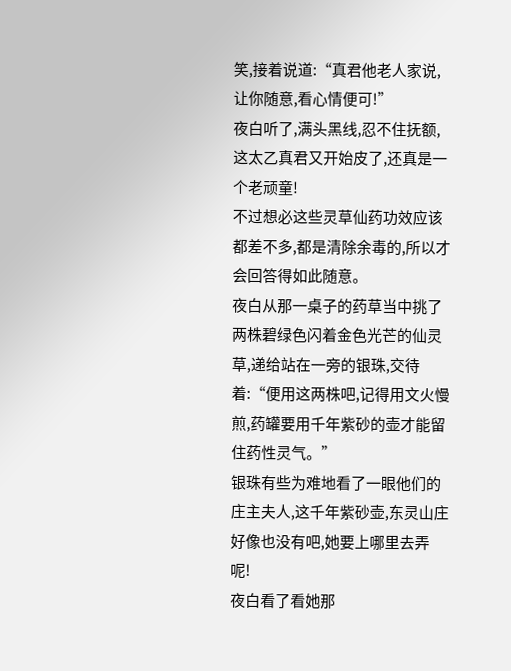笑,接着说道:“真君他老人家说,让你随意,看心情便可!”
夜白听了,满头黑线,忍不住抚额,这太乙真君又开始皮了,还真是一个老顽童!
不过想必这些灵草仙药功效应该都差不多,都是清除余毒的,所以才会回答得如此随意。
夜白从那一桌子的药草当中挑了两株碧绿色闪着金色光芒的仙灵草,递给站在一旁的银珠,交待着:“便用这两株吧,记得用文火慢煎,药罐要用千年紫砂的壶才能留住药性灵气。”
银珠有些为难地看了一眼他们的庄主夫人,这千年紫砂壶,东灵山庄好像也没有吧,她要上哪里去弄呢!
夜白看了看她那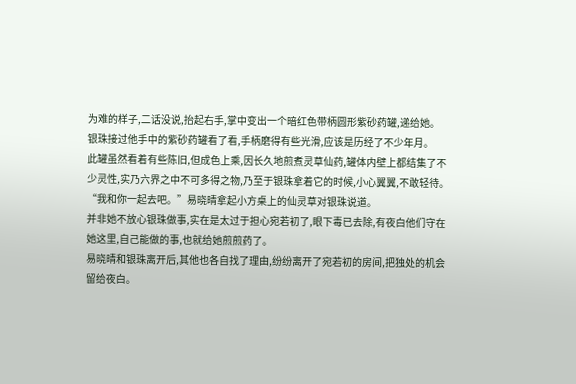为难的样子,二话没说,抬起右手,掌中变出一个暗红色带柄圆形紫砂药罐,递给她。
银珠接过他手中的紫砂药罐看了看,手柄磨得有些光滑,应该是历经了不少年月。
此罐虽然看着有些陈旧,但成色上乘,因长久地煎煮灵草仙药,罐体内壁上都结集了不少灵性,实乃六界之中不可多得之物,乃至于银珠拿着它的时候,小心翼翼,不敢轻待。
“我和你一起去吧。”易晓晴拿起小方桌上的仙灵草对银珠说道。
并非她不放心银珠做事,实在是太过于担心宛若初了,眼下毒已去除,有夜白他们守在她这里,自己能做的事,也就给她煎煎药了。
易晓晴和银珠离开后,其他也各自找了理由,纷纷离开了宛若初的房间,把独处的机会留给夜白。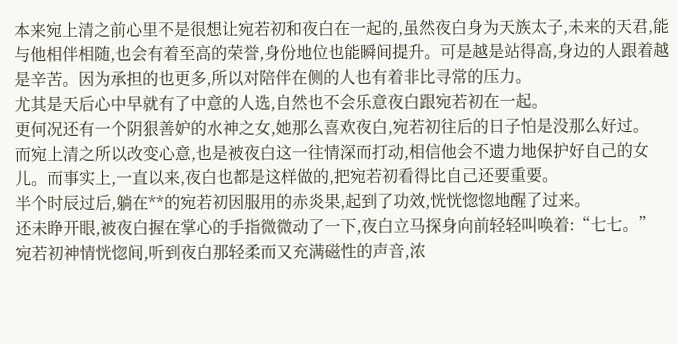本来宛上清之前心里不是很想让宛若初和夜白在一起的,虽然夜白身为天族太子,未来的天君,能与他相伴相随,也会有着至高的荣誉,身份地位也能瞬间提升。可是越是站得高,身边的人跟着越是辛苦。因为承担的也更多,所以对陪伴在侧的人也有着非比寻常的压力。
尤其是天后心中早就有了中意的人选,自然也不会乐意夜白跟宛若初在一起。
更何况还有一个阴狠善妒的水神之女,她那么喜欢夜白,宛若初往后的日子怕是没那么好过。
而宛上清之所以改变心意,也是被夜白这一往情深而打动,相信他会不遗力地保护好自己的女儿。而事实上,一直以来,夜白也都是这样做的,把宛若初看得比自己还要重要。
半个时辰过后,躺在**的宛若初因服用的赤炎果,起到了功效,恍恍惚惚地醒了过来。
还未睁开眼,被夜白握在掌心的手指微微动了一下,夜白立马探身向前轻轻叫唤着:“七七。”
宛若初神情恍惚间,听到夜白那轻柔而又充满磁性的声音,浓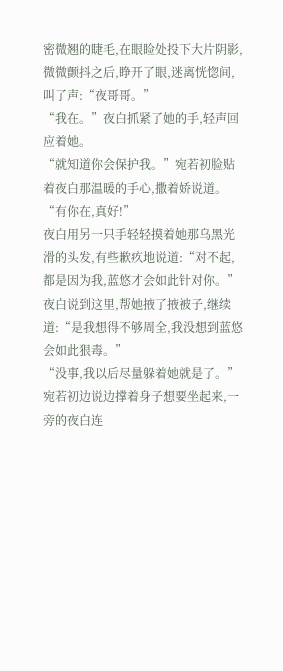密微翘的睫毛,在眼睑处投下大片阴影,微微颤抖之后,睁开了眼,迷离恍惚间,叫了声:“夜哥哥。”
“我在。”夜白抓紧了她的手,轻声回应着她。
“就知道你会保护我。”宛若初脸贴着夜白那温暖的手心,撒着娇说道。“有你在,真好!”
夜白用另一只手轻轻摸着她那乌黑光滑的头发,有些歉疚地说道:“对不起,都是因为我,蓝悠才会如此针对你。”
夜白说到这里,帮她掖了掖被子,继续道:“是我想得不够周全,我没想到蓝悠会如此狠毒。”
“没事,我以后尽量躲着她就是了。”宛若初边说边撑着身子想要坐起来,一旁的夜白连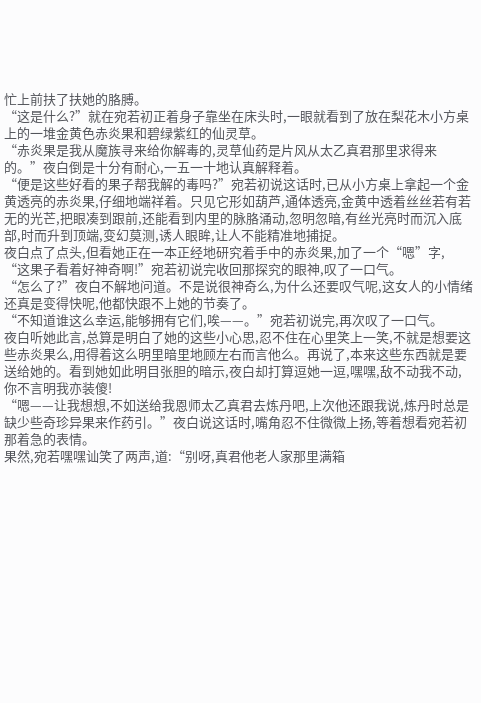忙上前扶了扶她的胳膊。
“这是什么?”就在宛若初正着身子靠坐在床头时,一眼就看到了放在梨花木小方桌上的一堆金黄色赤炎果和碧绿紫红的仙灵草。
“赤炎果是我从魔族寻来给你解毒的,灵草仙药是片风从太乙真君那里求得来的。”夜白倒是十分有耐心,一五一十地认真解释着。
“便是这些好看的果子帮我解的毒吗?”宛若初说这话时,已从小方桌上拿起一个金黄透亮的赤炎果,仔细地端祥着。只见它形如葫芦,通体透亮,金黄中透着丝丝若有若无的光芒,把眼凑到跟前,还能看到内里的脉胳涌动,忽明忽暗,有丝光亮时而沉入底部,时而升到顶端,变幻莫测,诱人眼眸,让人不能精准地捕捉。
夜白点了点头,但看她正在一本正经地研究着手中的赤炎果,加了一个“嗯”字,
“这果子看着好神奇啊!”宛若初说完收回那探究的眼神,叹了一口气。
“怎么了?”夜白不解地问道。不是说很神奇么,为什么还要叹气呢,这女人的小情绪还真是变得快呢,他都快跟不上她的节奏了。
“不知道谁这么幸运,能够拥有它们,唉——。”宛若初说完,再次叹了一口气。
夜白听她此言,总算是明白了她的这些小心思,忍不住在心里笑上一笑,不就是想要这些赤炎果么,用得着这么明里暗里地顾左右而言他么。再说了,本来这些东西就是要送给她的。看到她如此明目张胆的暗示,夜白却打算逗她一逗,嘿嘿,敌不动我不动,你不言明我亦装傻!
“嗯——让我想想,不如送给我恩师太乙真君去炼丹吧,上次他还跟我说,炼丹时总是缺少些奇珍异果来作药引。”夜白说这话时,嘴角忍不住微微上扬,等着想看宛若初那着急的表情。
果然,宛若嘿嘿讪笑了两声,道:“别呀,真君他老人家那里满箱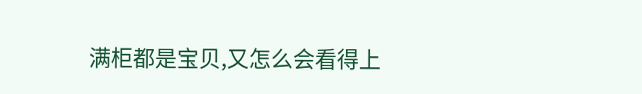满柜都是宝贝,又怎么会看得上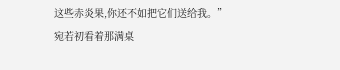这些赤炎果,你还不如把它们送给我。”
宛若初看着那满桌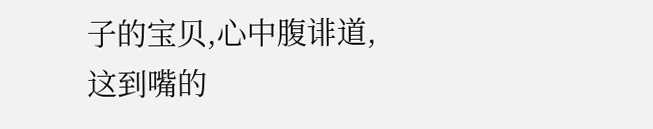子的宝贝,心中腹诽道,这到嘴的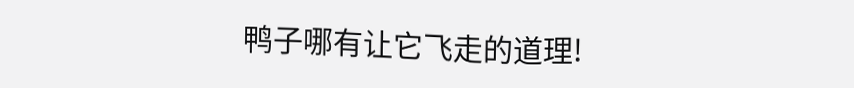鸭子哪有让它飞走的道理!